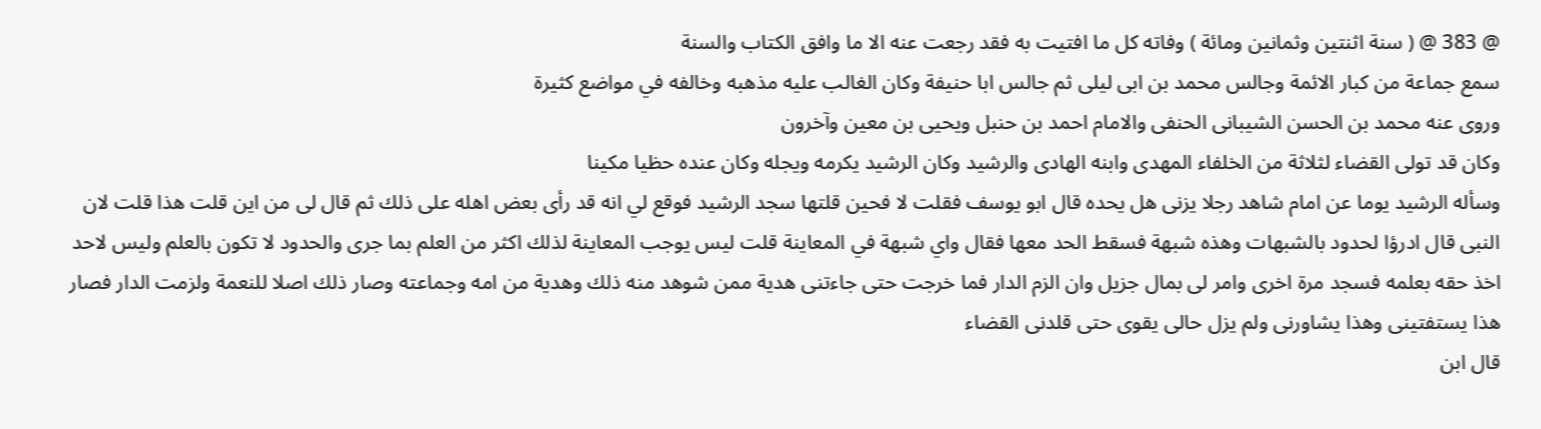@ 383 @ ( سنة اثنتين وثمانين ومائة ) وفاته كل ما افتيت به فقد رجعت عنه الا ما وافق الكتاب والسنة
سمع جماعة من كبار الائمة وجالس محمد بن ابى ليلى ثم جالس ابا حنيفة وكان الغالب عليه مذهبه وخالفه في مواضع كثيرة
وروى عنه محمد بن الحسن الشيبانى الحنفى والامام احمد بن حنبل ويحيى بن معين وآخرون
وكان قد تولى القضاء لثلاثة من الخلفاء المهدى وابنه الهادى والرشيد وكان الرشيد يكرمه ويجله وكان عنده حظيا مكينا
وسأله الرشيد يوما عن امام شاهد رجلا يزنى هل يحده قال ابو يوسف فقلت لا فحين قلتها سجد الرشيد فوقع لي انه قد رأى بعض اهله على ذلك ثم قال لى من اين قلت هذا قلت لان النبى قال ادرؤا لحدود بالشبهات وهذه شبهة فسقط الحد معها فقال واي شبهة في المعاينة قلت ليس يوجب المعاينة لذلك اكثر من العلم بما جرى والحدود لا تكون بالعلم وليس لاحد اخذ حقه بعلمه فسجد مرة اخرى وامر لى بمال جزيل وان الزم الدار فما خرجت حتى جاءتنى هدية ممن شوهد منه ذلك وهدية من امه وجماعته وصار ذلك اصلا للنعمة ولزمت الدار فصار هذا يستفتينى وهذا يشاورنى ولم يزل حالى يقوى حتى قلدنى القضاء
قال ابن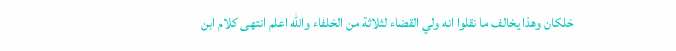خلكان وهذا يخالف ما نقلوا انه ولي القضاء لثلاثة من الخلفاء والله اعلم انتهى كلام ابن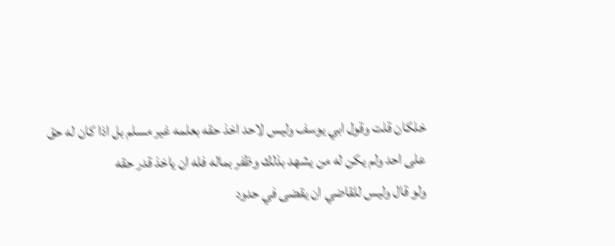خلكان قلت وقول ابي يوسف وليس لاحد اخذ حقه بعلمه غير مسلم بل اذا كان له حق على احد ولم يكن له من يشهد بذلك وظفر بماله فله ان ياخذ قدر حقه
ولو قال وليس للقاضي ان يقضى في حدود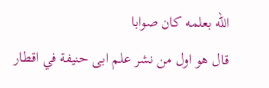الله بعلمه كان صوابا
قال هو اول من نشر علم ابى حنيفة في اقطار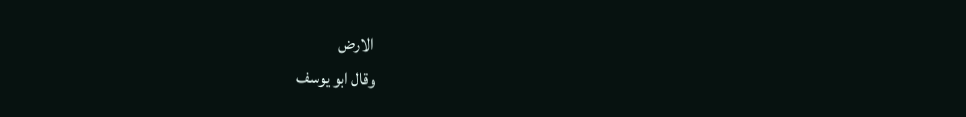الارض
وقال ابو يوسف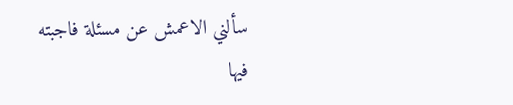سألني الاعمش عن مسئلة فاجبته فيها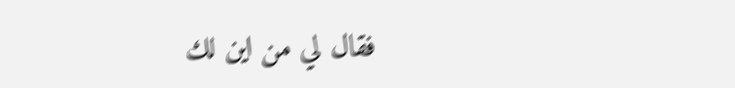فقال لي من اين لك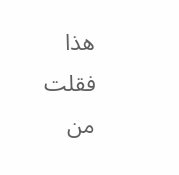هذا فقلت من